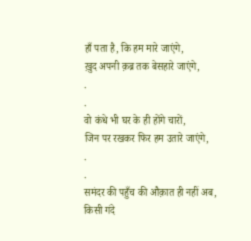हाँ पता है, कि हम मारे जाएंगे,
ख़ुद अपनी क़ब्र तक बेसहारे जाएंगे,
.
.
वो कंधे भी घर के ही होंगे चारों,
जिन पर रखकर फिर हम उतारे जाएंगे,
.
.
समंदर की पहुँच की औक़ात ही नहीं अब,
किसी गंदे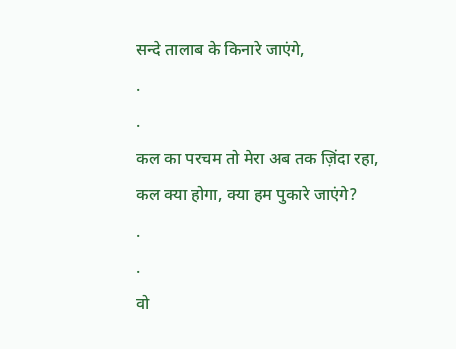सन्दे तालाब के किनारे जाएंगे,
.
.
कल का परचम तो मेरा अब तक ज़िंदा रहा,
कल क्या होगा, क्या हम पुकारे जाएंगे?
.
.
वो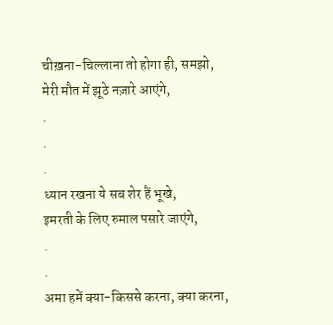चीख़ना-चिल्लाना तो होगा ही, समझो,
मेरी मौत में झूठे नज़ारे आएंगे,
.
.
.
ध्यान रखना ये सब शेर हैं भूखे,
इमरती के लिए रुमाल पसारे जाएंगे,
.
.
अमा हमें क्या-किससे करना, क्या करना,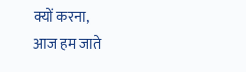क्यों करना,
आज हम जाते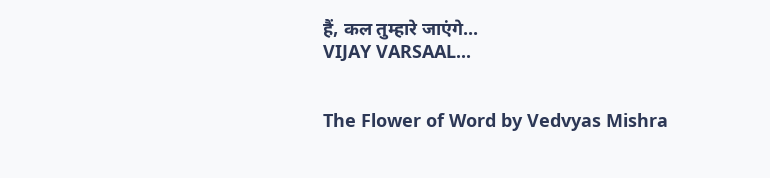हैं, कल तुम्हारे जाएंगे...
VIJAY VARSAAL...


The Flower of Word by Vedvyas Mishra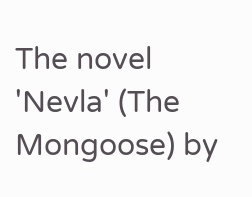The novel 'Nevla' (The Mongoose) by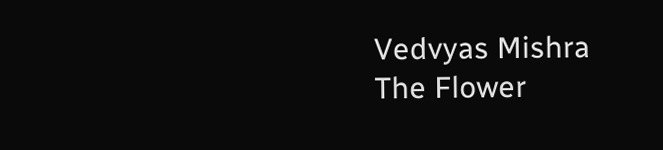Vedvyas Mishra
The Flower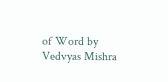of Word by Vedvyas Mishra